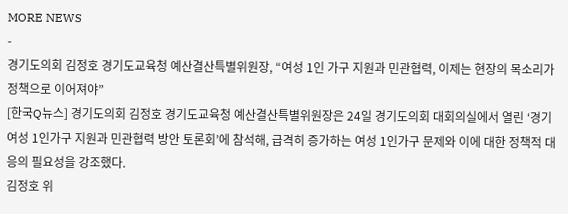MORE NEWS
-
경기도의회 김정호 경기도교육청 예산결산특별위원장, “여성 1인 가구 지원과 민관협력, 이제는 현장의 목소리가 정책으로 이어져야”
[한국Q뉴스] 경기도의회 김정호 경기도교육청 예산결산특별위원장은 24일 경기도의회 대회의실에서 열린 ‘경기 여성 1인가구 지원과 민관협력 방안 토론회’에 참석해, 급격히 증가하는 여성 1인가구 문제와 이에 대한 정책적 대응의 필요성을 강조했다.
김정호 위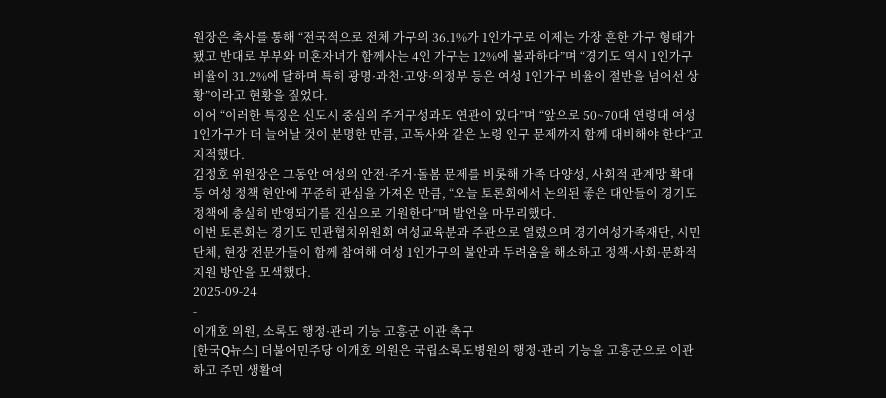원장은 축사를 통해 “전국적으로 전체 가구의 36.1%가 1인가구로 이제는 가장 흔한 가구 형태가 됐고 반대로 부부와 미혼자녀가 함께사는 4인 가구는 12%에 불과하다”며 “경기도 역시 1인가구 비율이 31.2%에 달하며 특히 광명·과천·고양·의정부 등은 여성 1인가구 비율이 절반을 넘어선 상황”이라고 현황을 짚었다.
이어 “이러한 특징은 신도시 중심의 주거구성과도 연관이 있다”며 “앞으로 50~70대 연령대 여성 1인가구가 더 늘어날 것이 분명한 만큼, 고독사와 같은 노령 인구 문제까지 함께 대비해야 한다”고 지적했다.
김정호 위원장은 그동안 여성의 안전·주거·돌봄 문제를 비롯해 가족 다양성, 사회적 관계망 확대 등 여성 정책 현안에 꾸준히 관심을 가져온 만큼, “오늘 토론회에서 논의된 좋은 대안들이 경기도 정책에 충실히 반영되기를 진심으로 기원한다”며 발언을 마무리했다.
이번 토론회는 경기도 민관협치위원회 여성교육분과 주관으로 열렸으며 경기여성가족재단, 시민단체, 현장 전문가들이 함께 참여해 여성 1인가구의 불안과 두려움을 해소하고 정책·사회·문화적 지원 방안을 모색했다.
2025-09-24
-
이개호 의원, 소록도 행정·관리 기능 고흥군 이관 촉구
[한국Q뉴스] 더불어민주당 이개호 의원은 국립소록도병원의 행정·관리 기능을 고흥군으로 이관하고 주민 생활여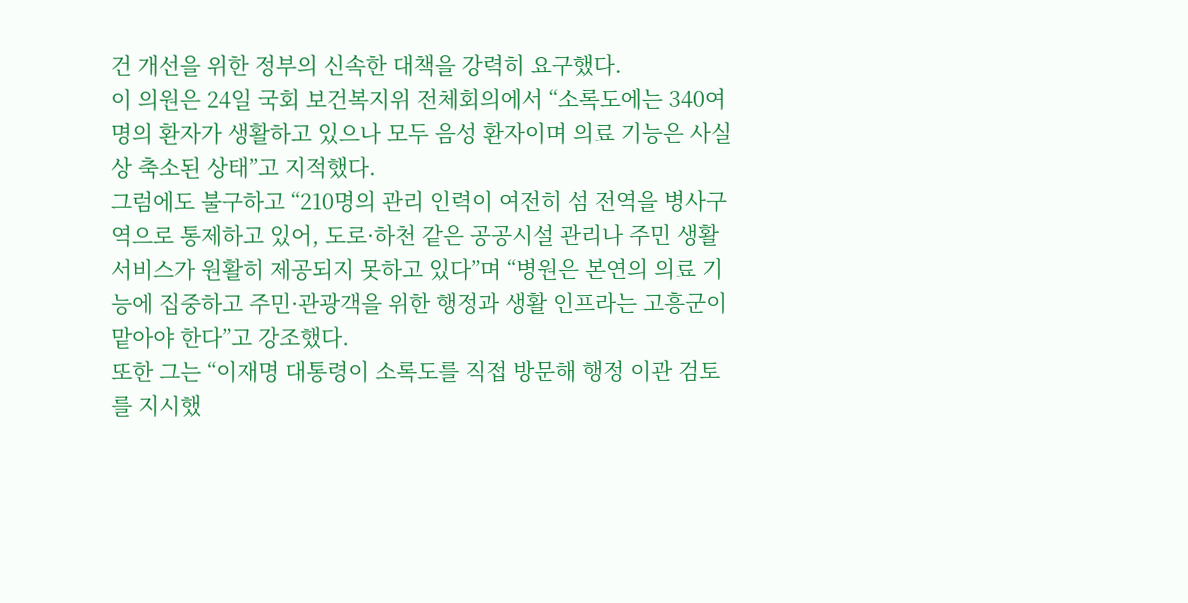건 개선을 위한 정부의 신속한 대책을 강력히 요구했다.
이 의원은 24일 국회 보건복지위 전체회의에서 “소록도에는 340여명의 환자가 생활하고 있으나 모두 음성 환자이며 의료 기능은 사실상 축소된 상태”고 지적했다.
그럼에도 불구하고 “210명의 관리 인력이 여전히 섬 전역을 병사구역으로 통제하고 있어, 도로·하천 같은 공공시설 관리나 주민 생활 서비스가 원활히 제공되지 못하고 있다”며 “병원은 본연의 의료 기능에 집중하고 주민·관광객을 위한 행정과 생활 인프라는 고흥군이 맡아야 한다”고 강조했다.
또한 그는 “이재명 대통령이 소록도를 직접 방문해 행정 이관 검토를 지시했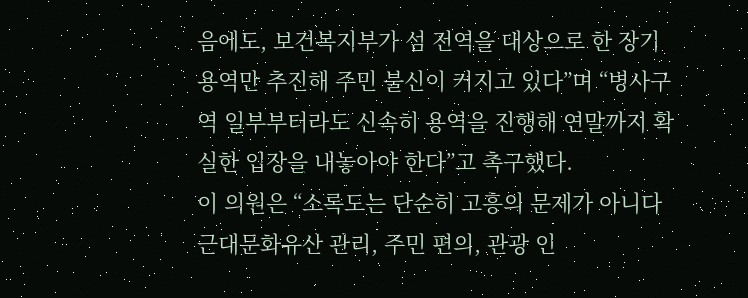음에도, 보건복지부가 섬 전역을 대상으로 한 장기 용역만 추진해 주민 불신이 커지고 있다”며 “병사구역 일부부터라도 신속히 용역을 진행해 연말까지 확실한 입장을 내놓아야 한다”고 촉구했다.
이 의원은 “소록도는 단순히 고흥의 문제가 아니다 근대문화유산 관리, 주민 편의, 관광 인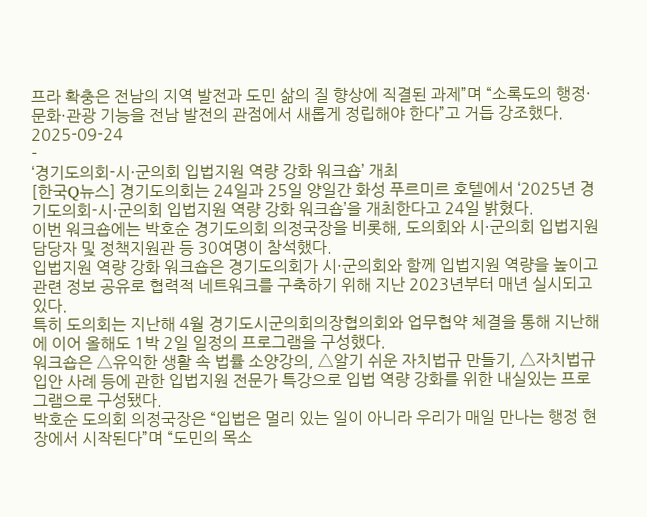프라 확충은 전남의 지역 발전과 도민 삶의 질 향상에 직결된 과제”며 “소록도의 행정·문화·관광 기능을 전남 발전의 관점에서 새롭게 정립해야 한다”고 거듭 강조했다.
2025-09-24
-
‘경기도의회-시·군의회 입법지원 역량 강화 워크숍’ 개최
[한국Q뉴스] 경기도의회는 24일과 25일 양일간 화성 푸르미르 호텔에서 ‘2025년 경기도의회-시·군의회 입법지원 역량 강화 워크숍’을 개최한다고 24일 밝혔다.
이번 워크숍에는 박호순 경기도의회 의정국장을 비롯해, 도의회와 시·군의회 입법지원 담당자 및 정책지원관 등 30여명이 참석했다.
입법지원 역량 강화 워크숍은 경기도의회가 시·군의회와 함께 입법지원 역량을 높이고 관련 정보 공유로 협력적 네트워크를 구축하기 위해 지난 2023년부터 매년 실시되고 있다.
특히 도의회는 지난해 4월 경기도시군의회의장협의회와 업무협약 체결을 통해 지난해에 이어 올해도 1박 2일 일정의 프로그램을 구성했다.
워크숍은 △유익한 생활 속 법률 소양강의, △알기 쉬운 자치법규 만들기, △자치법규 입안 사례 등에 관한 입법지원 전문가 특강으로 입법 역량 강화를 위한 내실있는 프로그램으로 구성됐다.
박호순 도의회 의정국장은 “입법은 멀리 있는 일이 아니라 우리가 매일 만나는 행정 현장에서 시작된다”며 “도민의 목소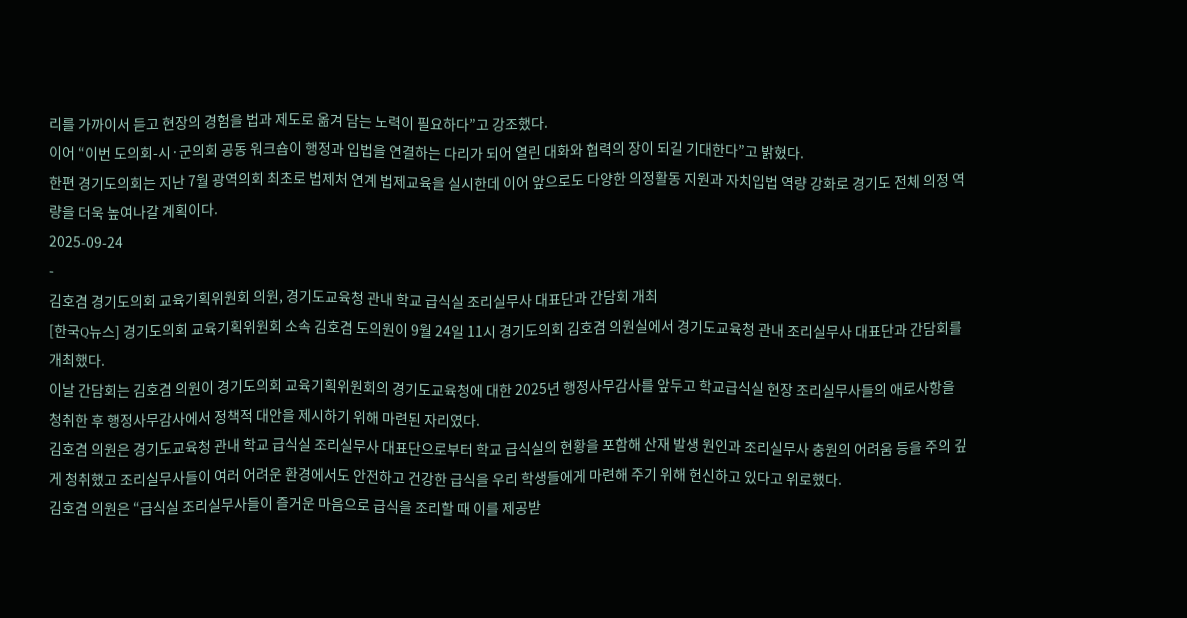리를 가까이서 듣고 현장의 경험을 법과 제도로 옮겨 담는 노력이 필요하다”고 강조했다.
이어 “이번 도의회-시·군의회 공동 워크숍이 행정과 입법을 연결하는 다리가 되어 열린 대화와 협력의 장이 되길 기대한다”고 밝혔다.
한편 경기도의회는 지난 7월 광역의회 최초로 법제처 연계 법제교육을 실시한데 이어 앞으로도 다양한 의정활동 지원과 자치입법 역량 강화로 경기도 전체 의정 역량을 더욱 높여나갈 계획이다.
2025-09-24
-
김호겸 경기도의회 교육기획위원회 의원, 경기도교육청 관내 학교 급식실 조리실무사 대표단과 간담회 개최
[한국Q뉴스] 경기도의회 교육기획위원회 소속 김호겸 도의원이 9월 24일 11시 경기도의회 김호겸 의원실에서 경기도교육청 관내 조리실무사 대표단과 간담회를 개최했다.
이날 간담회는 김호겸 의원이 경기도의회 교육기획위원회의 경기도교육청에 대한 2025년 행정사무감사를 앞두고 학교급식실 현장 조리실무사들의 애로사항을 청취한 후 행정사무감사에서 정책적 대안을 제시하기 위해 마련된 자리였다.
김호겸 의원은 경기도교육청 관내 학교 급식실 조리실무사 대표단으로부터 학교 급식실의 현황을 포함해 산재 발생 원인과 조리실무사 충원의 어려움 등을 주의 깊게 청취했고 조리실무사들이 여러 어려운 환경에서도 안전하고 건강한 급식을 우리 학생들에게 마련해 주기 위해 헌신하고 있다고 위로했다.
김호겸 의원은 “급식실 조리실무사들이 즐거운 마음으로 급식을 조리할 때 이를 제공받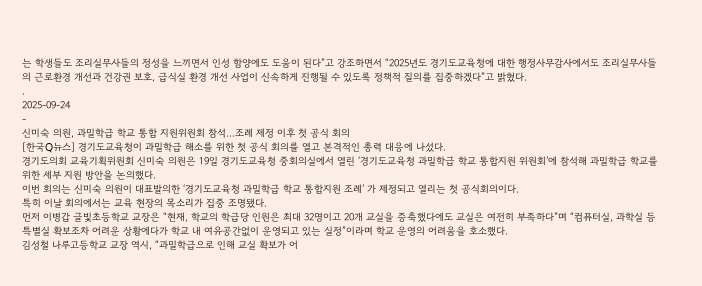는 학생들도 조리실무사들의 정성을 느끼면서 인성 함양에도 도움이 된다”고 강조하면서 “2025년도 경기도교육청에 대한 행정사무감사에서도 조리실무사들의 근로환경 개선과 건강권 보호, 급식실 환경 개선 사업이 신속하게 진행될 수 있도록 정책적 질의를 집중하겠다”고 밝혔다.
.
2025-09-24
-
신미숙 의원, 과밀학급 학교 통합 지원위원회 참석…조례 제정 이후 첫 공식 회의
[한국Q뉴스] 경기도교육청이 과밀학급 해소를 위한 첫 공식 회의를 열고 본격적인 총력 대응에 나섰다.
경기도의회 교육기획위원회 신미숙 의원은 19일 경기도교육청 중회의실에서 열린 ‘경기도교육청 과밀학급 학교 통합지원 위원회’에 참석해 과밀학급 학교를 위한 세부 지원 방안을 논의했다.
이번 회의는 신미숙 의원이 대표발의한 ‘경기도교육청 과밀학급 학교 통합지원 조례’ 가 제정되고 열리는 첫 공식회의이다.
특히 이날 회의에서는 교육 현장의 목소리가 집중 조명됐다.
먼저 이병갑 글빛초등학교 교장은 “현재, 학교의 학급당 인원은 최대 32명이고 20개 교실을 증축했다에도 교실은 여전히 부족하다”며 “컴퓨터실, 과학실 등 특별실 확보조차 어려운 상황에다가 학교 내 여유공간없이 운영되고 있는 실정”이라며 학교 운영의 어려움을 호소했다.
김성철 나루고등학교 교장 역시, “과밀학급으로 인해 교실 확보가 어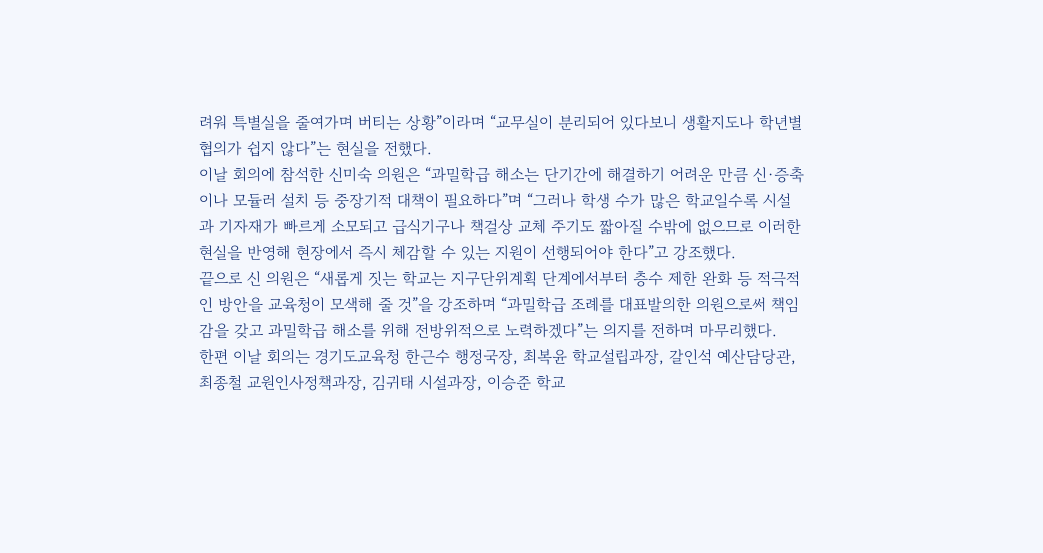려워 특별실을 줄여가며 버티는 상황”이라며 “교무실이 분리되어 있다보니 생활지도나 학년별 협의가 쉽지 않다”는 현실을 전했다.
이날 회의에 참석한 신미숙 의원은 “과밀학급 해소는 단기간에 해결하기 어려운 만큼 신·증축이나 모듈러 설치 등 중장기적 대책이 필요하다”며 “그러나 학생 수가 많은 학교일수록 시설과 기자재가 빠르게 소모되고 급식기구나 책걸상 교체 주기도 짧아질 수밖에 없으므로 이러한 현실을 반영해 현장에서 즉시 체감할 수 있는 지원이 선행되어야 한다”고 강조했다.
끝으로 신 의원은 “새롭게 짓는 학교는 지구단위계획 단계에서부터 층수 제한 완화 등 적극적인 방안을 교육청이 모색해 줄 것”을 강조하며 “과밀학급 조례를 대표발의한 의원으로써 책임감을 갖고 과밀학급 해소를 위해 전방위적으로 노력하겠다”는 의지를 전하며 마무리했다.
한편 이날 회의는 경기도교육청 한근수 행정국장, 최복윤 학교설립과장, 갈인석 예산담당관, 최종철 교원인사정책과장, 김귀태 시설과장, 이승준 학교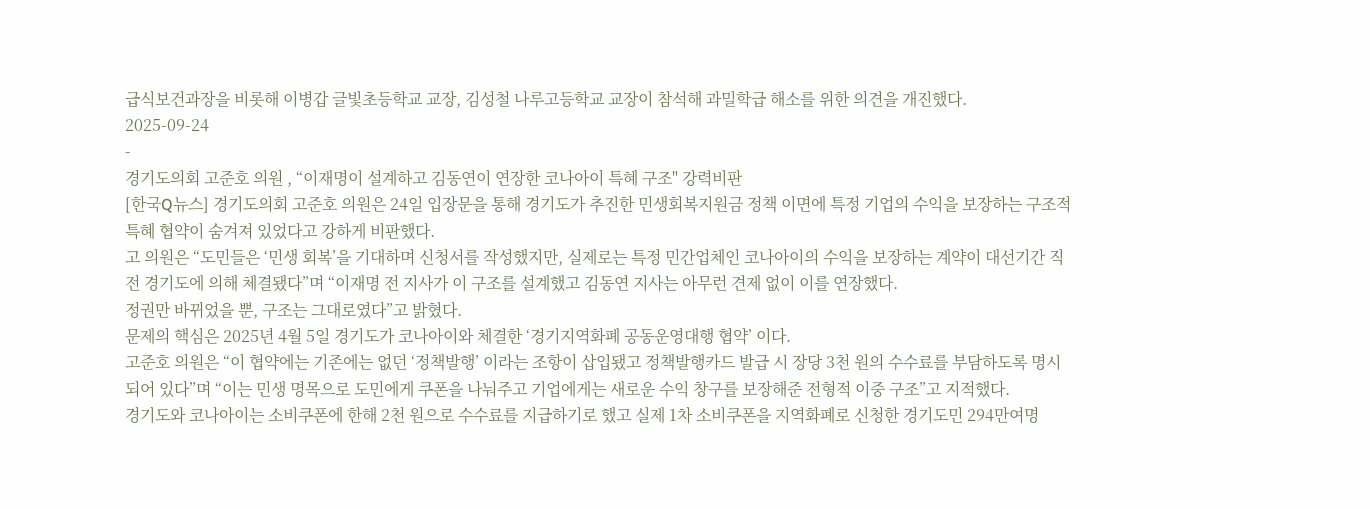급식보건과장을 비롯해 이병갑 글빛초등학교 교장, 김성철 나루고등학교 교장이 참석해 과밀학급 해소를 위한 의견을 개진했다.
2025-09-24
-
경기도의회 고준호 의원 , “이재명이 설계하고 김동연이 연장한 코나아이 특혜 구조" 강력비판
[한국Q뉴스] 경기도의회 고준호 의원은 24일 입장문을 통해 경기도가 추진한 민생회복지원금 정책 이면에 특정 기업의 수익을 보장하는 구조적 특혜 협약이 숨겨져 있었다고 강하게 비판했다.
고 의원은 “도민들은 ‘민생 회복’을 기대하며 신청서를 작성했지만, 실제로는 특정 민간업체인 코나아이의 수익을 보장하는 계약이 대선기간 직전 경기도에 의해 체결됐다”며 “이재명 전 지사가 이 구조를 설계했고 김동연 지사는 아무런 견제 없이 이를 연장했다.
정권만 바뀌었을 뿐, 구조는 그대로였다”고 밝혔다.
문제의 핵심은 2025년 4월 5일 경기도가 코나아이와 체결한 ‘경기지역화폐 공동운영대행 협약’ 이다.
고준호 의원은 “이 협약에는 기존에는 없던 ‘정책발행’ 이라는 조항이 삽입됐고 정책발행카드 발급 시 장당 3천 원의 수수료를 부담하도록 명시되어 있다”며 “이는 민생 명목으로 도민에게 쿠폰을 나눠주고 기업에게는 새로운 수익 창구를 보장해준 전형적 이중 구조”고 지적했다.
경기도와 코나아이는 소비쿠폰에 한해 2천 원으로 수수료를 지급하기로 했고 실제 1차 소비쿠폰을 지역화폐로 신청한 경기도민 294만여명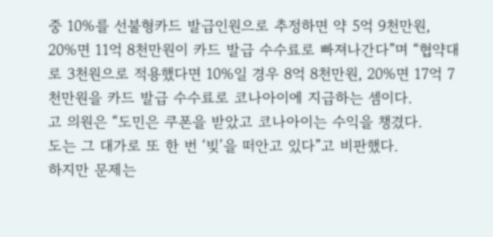중 10%를 선불형카드 발급인원으로 추정하면 약 5억 9천만원, 20%면 11억 8천만원이 카드 발급 수수료로 빠져나간다”며 “협약대로 3천원으로 적용했다면 10%일 경우 8억 8천만원, 20%면 17억 7천만원을 카드 발급 수수료로 코나아이에 지급하는 셈이다.
고 의원은 “도민은 쿠폰을 받았고 코나아이는 수익을 챙겼다.
도는 그 대가로 또 한 번 ‘빚’을 떠안고 있다”고 비판했다.
하지만 문제는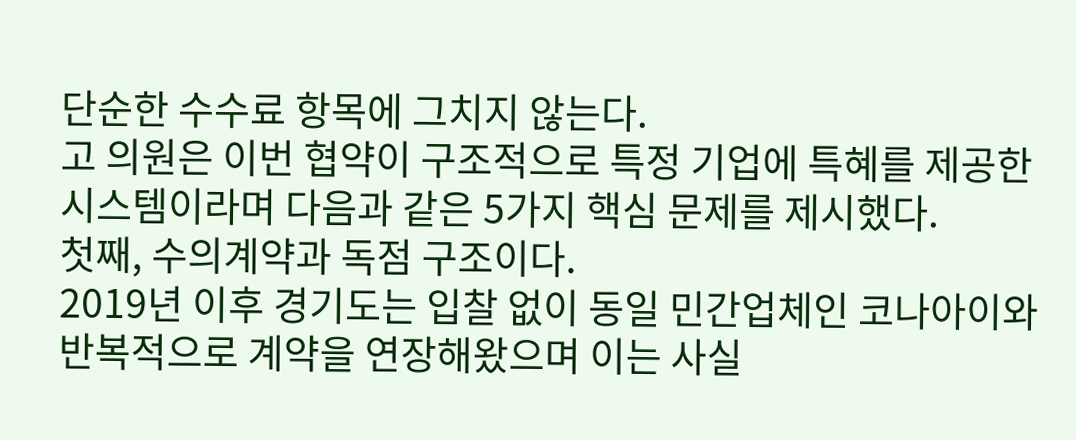단순한 수수료 항목에 그치지 않는다.
고 의원은 이번 협약이 구조적으로 특정 기업에 특혜를 제공한 시스템이라며 다음과 같은 5가지 핵심 문제를 제시했다.
첫째, 수의계약과 독점 구조이다.
2019년 이후 경기도는 입찰 없이 동일 민간업체인 코나아이와 반복적으로 계약을 연장해왔으며 이는 사실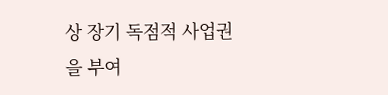상 장기 독점적 사업권을 부여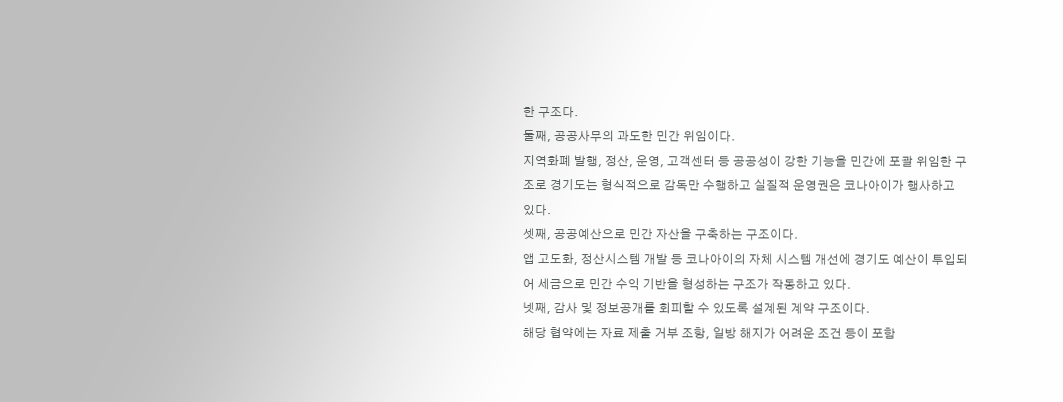한 구조다.
둘째, 공공사무의 과도한 민간 위임이다.
지역화폐 발행, 정산, 운영, 고객센터 등 공공성이 강한 기능을 민간에 포괄 위임한 구조로 경기도는 형식적으로 감독만 수행하고 실질적 운영권은 코나아이가 행사하고 있다.
셋째, 공공예산으로 민간 자산을 구축하는 구조이다.
앱 고도화, 정산시스템 개발 등 코나아이의 자체 시스템 개선에 경기도 예산이 투입되어 세금으로 민간 수익 기반을 형성하는 구조가 작동하고 있다.
넷째, 감사 및 정보공개를 회피할 수 있도록 설계된 계약 구조이다.
해당 협약에는 자료 제출 거부 조항, 일방 해지가 어려운 조건 등이 포함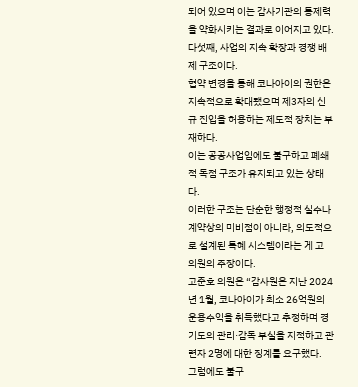되어 있으며 이는 감사기관의 통제력을 약화시키는 결과로 이어지고 있다.
다섯째, 사업의 지속 확장과 경쟁 배제 구조이다.
협약 변경을 통해 코나아이의 권한은 지속적으로 확대됐으며 제3자의 신규 진입을 허용하는 제도적 장치는 부재하다.
이는 공공사업임에도 불구하고 폐쇄적 독점 구조가 유지되고 있는 상태다.
이러한 구조는 단순한 행정적 실수나 계약상의 미비점이 아니라, 의도적으로 설계된 특혜 시스템이라는 게 고 의원의 주장이다.
고준호 의원은 “감사원은 지난 2024년 1월, 코나아이가 최소 26억원의 운용수익을 취득했다고 추정하며 경기도의 관리·감독 부실을 지적하고 관련자 2명에 대한 징계를 요구했다.
그럼에도 불구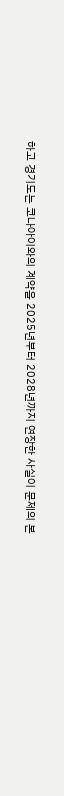하고 경기도는 코나아이와의 계약을 2025년부터 2028년까지 연장한 사실이 문제의 본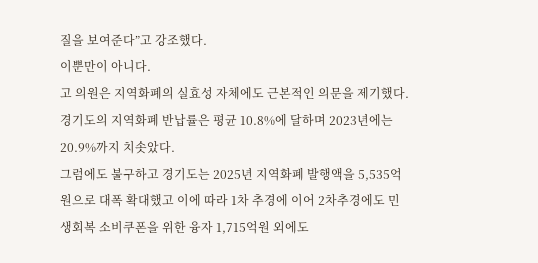질을 보여준다”고 강조했다.
이뿐만이 아니다.
고 의원은 지역화폐의 실효성 자체에도 근본적인 의문을 제기했다.
경기도의 지역화폐 반납률은 평균 10.8%에 달하며 2023년에는 20.9%까지 치솟았다.
그럼에도 불구하고 경기도는 2025년 지역화폐 발행액을 5,535억원으로 대폭 확대했고 이에 따라 1차 추경에 이어 2차추경에도 민생회복 소비쿠폰을 위한 융자 1,715억원 외에도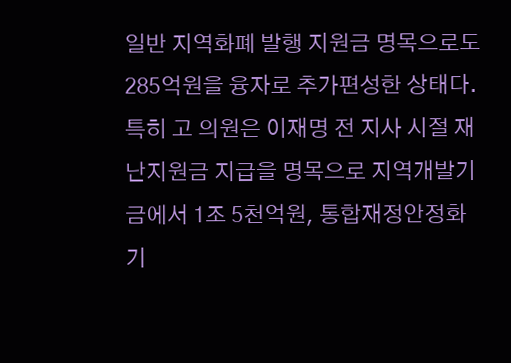일반 지역화폐 발행 지원금 명목으로도 285억원을 융자로 추가편성한 상태다.
특히 고 의원은 이재명 전 지사 시절 재난지원금 지급을 명목으로 지역개발기금에서 1조 5천억원, 통합재정안정화기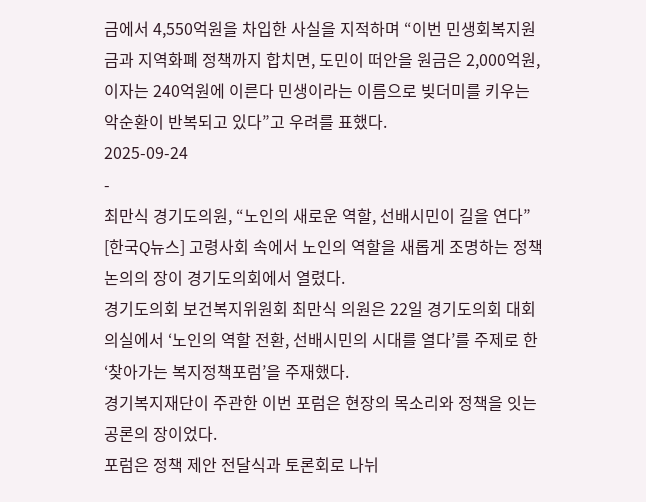금에서 4,550억원을 차입한 사실을 지적하며 “이번 민생회복지원금과 지역화폐 정책까지 합치면, 도민이 떠안을 원금은 2,000억원, 이자는 240억원에 이른다 민생이라는 이름으로 빚더미를 키우는 악순환이 반복되고 있다”고 우려를 표했다.
2025-09-24
-
최만식 경기도의원, “노인의 새로운 역할, 선배시민이 길을 연다”
[한국Q뉴스] 고령사회 속에서 노인의 역할을 새롭게 조명하는 정책 논의의 장이 경기도의회에서 열렸다.
경기도의회 보건복지위원회 최만식 의원은 22일 경기도의회 대회의실에서 ‘노인의 역할 전환, 선배시민의 시대를 열다’를 주제로 한 ‘찾아가는 복지정책포럼’을 주재했다.
경기복지재단이 주관한 이번 포럼은 현장의 목소리와 정책을 잇는 공론의 장이었다.
포럼은 정책 제안 전달식과 토론회로 나뉘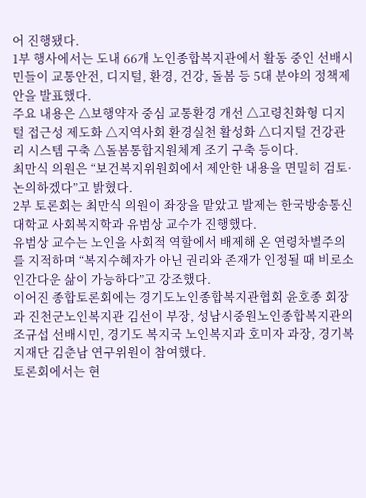어 진행됐다.
1부 행사에서는 도내 66개 노인종합복지관에서 활동 중인 선배시민들이 교통안전, 디지털, 환경, 건강, 돌봄 등 5대 분야의 정책제안을 발표했다.
주요 내용은 △보행약자 중심 교통환경 개선 △고령친화형 디지털 접근성 제도화 △지역사회 환경실천 활성화 △디지털 건강관리 시스템 구축 △돌봄통합지원체계 조기 구축 등이다.
최만식 의원은 “보건복지위원회에서 제안한 내용을 면밀히 검토·논의하겠다”고 밝혔다.
2부 토론회는 최만식 의원이 좌장을 맡았고 발제는 한국방송통신대학교 사회복지학과 유범상 교수가 진행했다.
유범상 교수는 노인을 사회적 역할에서 배제해 온 연령차별주의를 지적하며 “복지수혜자가 아닌 권리와 존재가 인정될 때 비로소 인간다운 삶이 가능하다”고 강조했다.
이어진 종합토론회에는 경기도노인종합복지관협회 윤호종 회장과 진천군노인복지관 김선이 부장, 성남시중원노인종합복지관의 조규섭 선배시민, 경기도 복지국 노인복지과 호미자 과장, 경기복지재단 김춘남 연구위원이 참여했다.
토론회에서는 현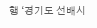행 ‘경기도 선배시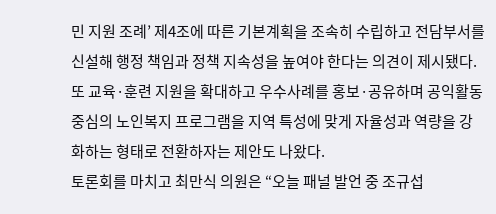민 지원 조례’ 제4조에 따른 기본계획을 조속히 수립하고 전담부서를 신설해 행정 책임과 정책 지속성을 높여야 한다는 의견이 제시됐다.
또 교육·훈련 지원을 확대하고 우수사례를 홍보·공유하며 공익활동 중심의 노인복지 프로그램을 지역 특성에 맞게 자율성과 역량을 강화하는 형태로 전환하자는 제안도 나왔다.
토론회를 마치고 최만식 의원은 “오늘 패널 발언 중 조규섭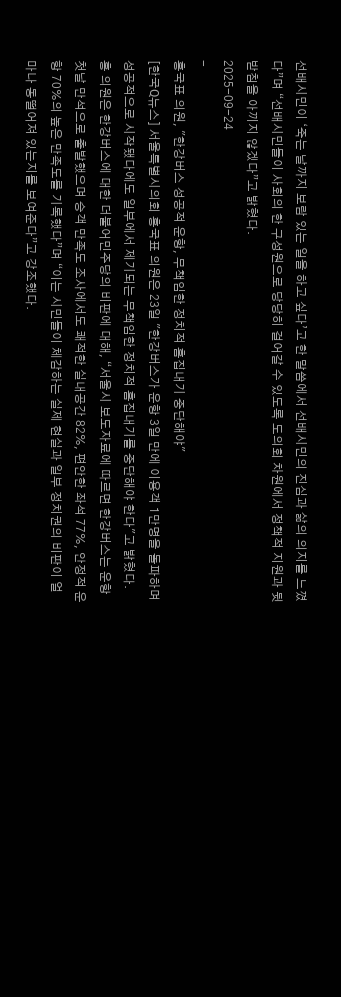선배시민이 ‘죽는 날까지 보람 있는 일을 하고 싶다’고 한 말씀에서 선배시민의 진심과 삶의 의지를 느꼈다”며 “선배시민들이 사회의 한 구성원으로 당당히 걸어갈 수 있도록 도의회 차원에서 정책적 지원과 뒷받침을 아끼지 않겠다”고 밝혔다.
2025-09-24
-
홍국표 의원, "한강버스 성공적 운항, 무책임한 정치적 흠집내기 중단해야"
[한국Q뉴스] 서울특별시의회 홍국표 의원은 23일 "한강버스가 운항 3일 만에 이용객 1만명을 돌파하며 성공적으로 시작됐다에도 일부에서 제기되는 무책임한 정치적 흠집내기를 중단해야 한다"고 밝혔다.
홍 의원은 한강버스에 대한 더불어민주당의 비판에 대해, “서울시 보도자료에 따르면 한강버스는 운항 첫날 만석으로 출발했으며 승객 만족도 조사에서도 쾌적한 실내공간 82%, 편안한 좌석 77%, 안정적 운항 70%의 높은 만족도를 기록했다”며 “이는 시민들이 체감하는 실제 현실과 일부 정치권의 비판이 얼마나 동떨어져 있는지를 보여준다”고 강조했다.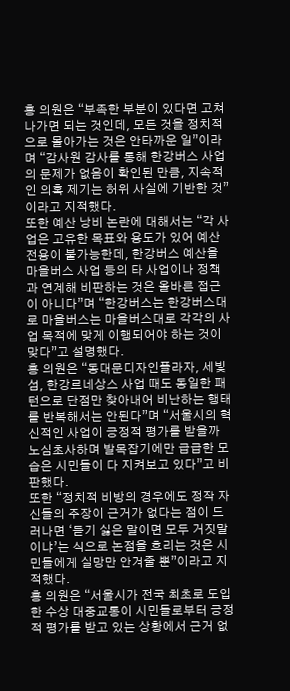홍 의원은 “부족한 부분이 있다면 고쳐나가면 되는 것인데, 모든 것을 정치적으로 몰아가는 것은 안타까운 일”이라며 “감사원 감사를 통해 한강버스 사업의 문제가 없음이 확인된 만큼, 지속적인 의혹 제기는 허위 사실에 기반한 것”이라고 지적했다.
또한 예산 낭비 논란에 대해서는 “각 사업은 고유한 목표와 용도가 있어 예산 전용이 불가능한데, 한강버스 예산을 마을버스 사업 등의 타 사업이나 정책과 연계해 비판하는 것은 올바른 접근이 아니다”며 “한강버스는 한강버스대로 마을버스는 마을버스대로 각각의 사업 목적에 맞게 이행되어야 하는 것이 맞다”고 설명했다.
홍 의원은 “동대문디자인플라자, 세빛섬, 한강르네상스 사업 때도 동일한 패턴으로 단점만 찾아내어 비난하는 행태를 반복해서는 안된다”며 “서울시의 혁신적인 사업이 긍정적 평가를 받을까 노심초사하며 발목잡기에만 급급한 모습은 시민들이 다 지켜보고 있다”고 비판했다.
또한 “정치적 비방의 경우에도 정작 자신들의 주장이 근거가 없다는 점이 드러나면 ‘듣기 싫은 말이면 모두 거짓말이냐’는 식으로 논점을 흐리는 것은 시민들에게 실망만 안겨줄 뿐”이라고 지적했다.
홍 의원은 “서울시가 전국 최초로 도입한 수상 대중교통이 시민들로부터 긍정적 평가를 받고 있는 상황에서 근거 없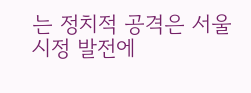는 정치적 공격은 서울시정 발전에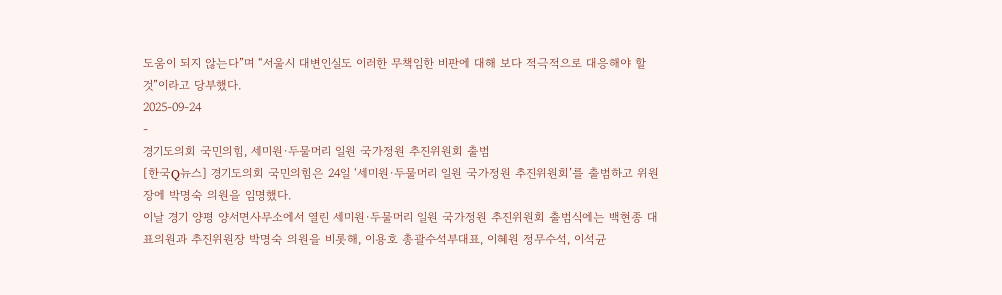도움이 되지 않는다”며 “서울시 대변인실도 이러한 무책임한 비판에 대해 보다 적극적으로 대응해야 할 것”이라고 당부했다.
2025-09-24
-
경기도의회 국민의힘, 세미원·두물머리 일원 국가정원 추진위원회 출범
[한국Q뉴스] 경기도의회 국민의힘은 24일 ‘세미원·두물머리 일원 국가정원 추진위원회’를 출범하고 위원장에 박명숙 의원을 임명했다.
이날 경기 양평 양서면사무소에서 열린 세미원·두물머리 일원 국가정원 추진위원회 출범식에는 백현종 대표의원과 추진위원장 박명숙 의원을 비롯해, 이용호 총괄수석부대표, 이혜원 정무수석, 이석균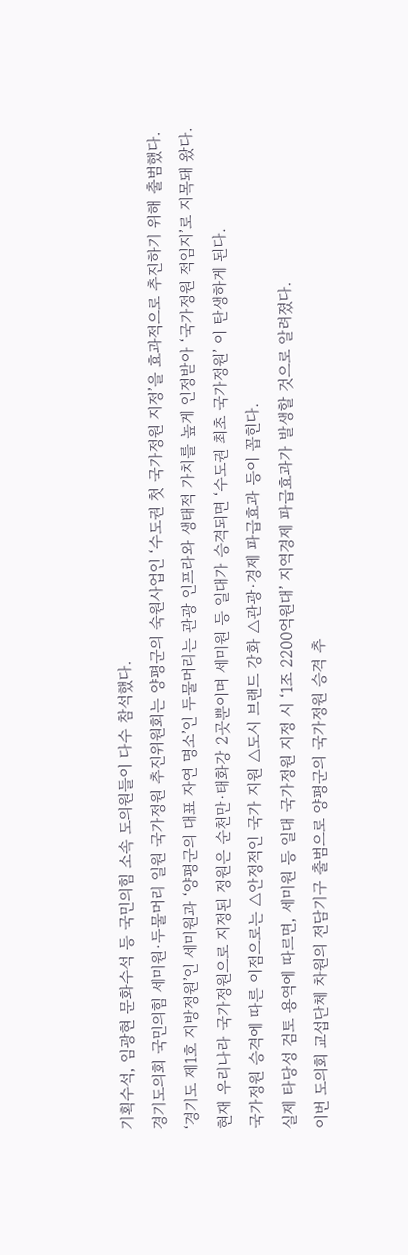기획수석, 임광현 문화수석 등 국민의힘 소속 도의원들이 다수 참석했다.
경기도의회 국민의힘 세미원·두물머리 일원 국가정원 추진위원회는 양평군의 숙원사업인 ‘수도권 첫 국가정원 지정’을 효과적으로 추진하기 위해 출범했다.
‘경기도 제1호 지방정원’인 세미원과 ‘양평군의 대표 자연 명소’인 두물머리는 관광 인프라와 생태적 가치를 높게 인정받아 ‘국가정원 적임지’로 지목돼 왔다.
현재 우리나라 국가정원으로 지정된 정원은 순천만·태화강 2곳뿐이며 세미원 등 일대가 승격되면 ‘수도권 최초 국가정원’ 이 탄생하게 된다.
국가정원 승격에 따른 이점으로는 △안정적인 국가 지원 △도시 브랜드 강화 △관광·경제 파급효과 등이 꼽힌다.
실제 타당성 검토 용역에 따르면, 세미원 등 일대 국가정원 지정 시 ‘1조 2200억원대’ 지역경제 파급효과가 발생할 것으로 알려졌다.
이번 도의회 교섭단체 차원의 전담기구 출범으로 양평군의 국가정원 승격 추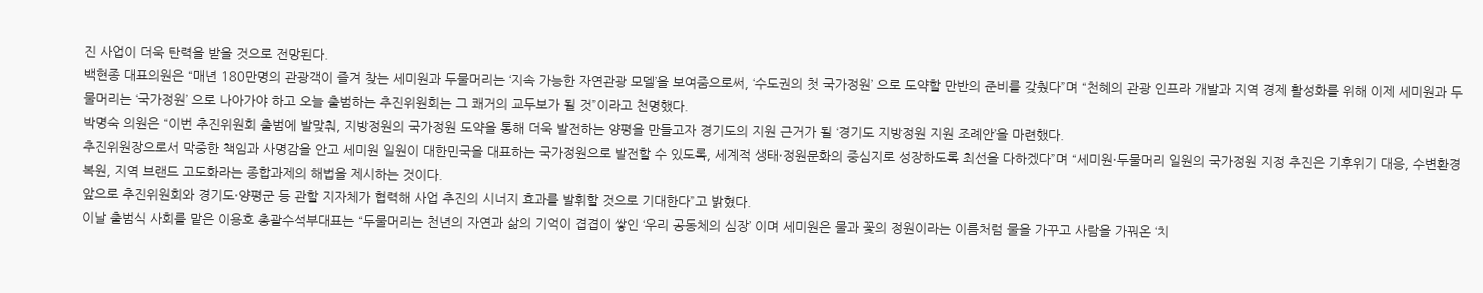진 사업이 더욱 탄력을 받을 것으로 전망된다.
백현종 대표의원은 “매년 180만명의 관광객이 즐겨 찾는 세미원과 두물머리는 ‘지속 가능한 자연관광 모델’을 보여줌으로써, ‘수도권의 첫 국가정원’ 으로 도약할 만반의 준비를 갖췄다”며 “천혜의 관광 인프라 개발과 지역 경제 활성화를 위해 이제 세미원과 두물머리는 ‘국가정원’ 으로 나아가야 하고 오늘 출범하는 추진위원회는 그 쾌거의 교두보가 될 것”이라고 천명했다.
박명숙 의원은 “이번 추진위원회 출범에 발맞춰, 지방정원의 국가정원 도약을 통해 더욱 발전하는 양평을 만들고자 경기도의 지원 근거가 될 ‘경기도 지방정원 지원 조례안’을 마련했다.
추진위원장으로서 막중한 책임과 사명감을 안고 세미원 일원이 대한민국을 대표하는 국가정원으로 발전할 수 있도록, 세계적 생태·정원문화의 중심지로 성장하도록 최선을 다하겠다”며 “세미원·두물머리 일원의 국가정원 지정 추진은 기후위기 대응, 수변환경 복원, 지역 브랜드 고도화라는 종합과제의 해법을 제시하는 것이다.
앞으로 추진위원회와 경기도·양평군 등 관할 지자체가 협력해 사업 추진의 시너지 효과를 발휘할 것으로 기대한다”고 밝혔다.
이날 출범식 사회를 맡은 이용호 총괄수석부대표는 “두물머리는 천년의 자연과 삶의 기억이 겹겹이 쌓인 ‘우리 공동체의 심장’ 이며 세미원은 물과 꽃의 정원이라는 이름처럼 물을 가꾸고 사람을 가꿔온 ‘치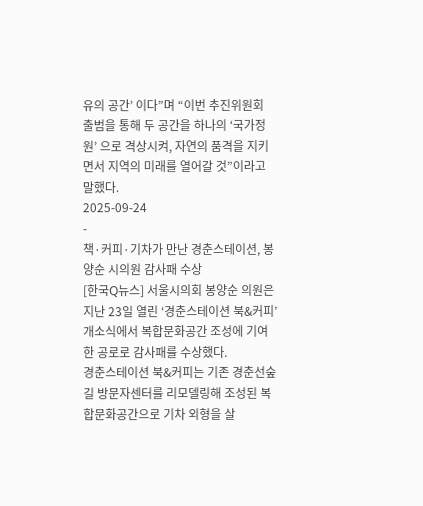유의 공간’ 이다”며 “이번 추진위원회 출범을 통해 두 공간을 하나의 ‘국가정원’ 으로 격상시켜, 자연의 품격을 지키면서 지역의 미래를 열어갈 것”이라고 말했다.
2025-09-24
-
책·커피·기차가 만난 경춘스테이션, 봉양순 시의원 감사패 수상
[한국Q뉴스] 서울시의회 봉양순 의원은 지난 23일 열린 ‘경춘스테이션 북&커피’ 개소식에서 복합문화공간 조성에 기여한 공로로 감사패를 수상했다.
경춘스테이션 북&커피는 기존 경춘선숲길 방문자센터를 리모델링해 조성된 복합문화공간으로 기차 외형을 살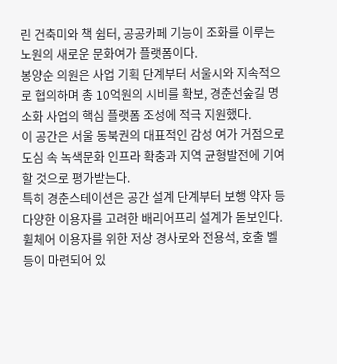린 건축미와 책 쉼터, 공공카페 기능이 조화를 이루는 노원의 새로운 문화여가 플랫폼이다.
봉양순 의원은 사업 기획 단계부터 서울시와 지속적으로 협의하며 총 10억원의 시비를 확보, 경춘선숲길 명소화 사업의 핵심 플랫폼 조성에 적극 지원했다.
이 공간은 서울 동북권의 대표적인 감성 여가 거점으로 도심 속 녹색문화 인프라 확충과 지역 균형발전에 기여할 것으로 평가받는다.
특히 경춘스테이션은 공간 설계 단계부터 보행 약자 등 다양한 이용자를 고려한 배리어프리 설계가 돋보인다.
휠체어 이용자를 위한 저상 경사로와 전용석, 호출 벨 등이 마련되어 있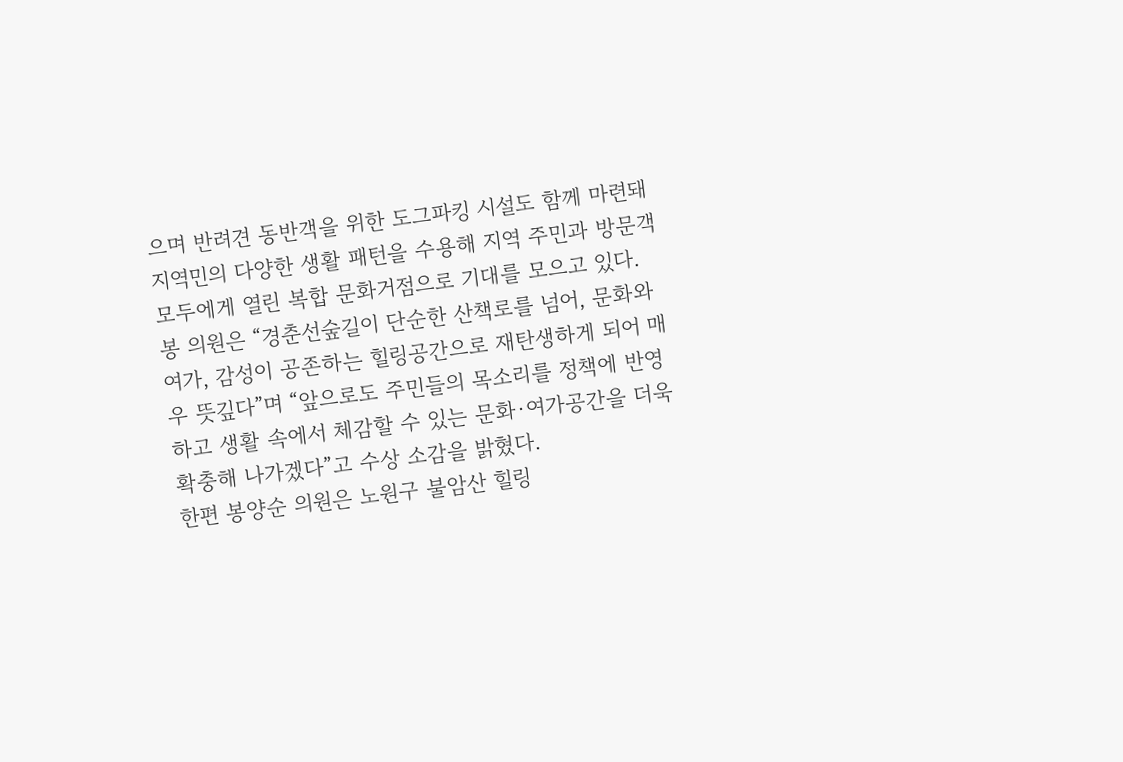으며 반려견 동반객을 위한 도그파킹 시설도 함께 마련돼 지역민의 다양한 생활 패턴을 수용해 지역 주민과 방문객 모두에게 열린 복합 문화거점으로 기대를 모으고 있다.
봉 의원은 “경춘선숲길이 단순한 산책로를 넘어, 문화와 여가, 감성이 공존하는 힐링공간으로 재탄생하게 되어 매우 뜻깊다”며 “앞으로도 주민들의 목소리를 정책에 반영하고 생활 속에서 체감할 수 있는 문화·여가공간을 더욱 확충해 나가겠다”고 수상 소감을 밝혔다.
한편 봉양순 의원은 노원구 불암산 힐링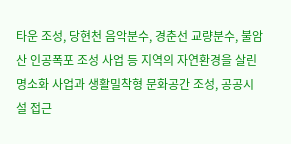타운 조성, 당현천 음악분수, 경춘선 교량분수, 불암산 인공폭포 조성 사업 등 지역의 자연환경을 살린 명소화 사업과 생활밀착형 문화공간 조성, 공공시설 접근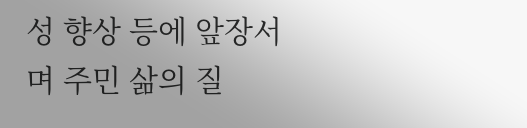성 향상 등에 앞장서며 주민 삶의 질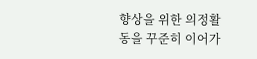향상을 위한 의정활동을 꾸준히 이어가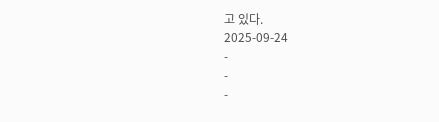고 있다.
2025-09-24
-
-
-